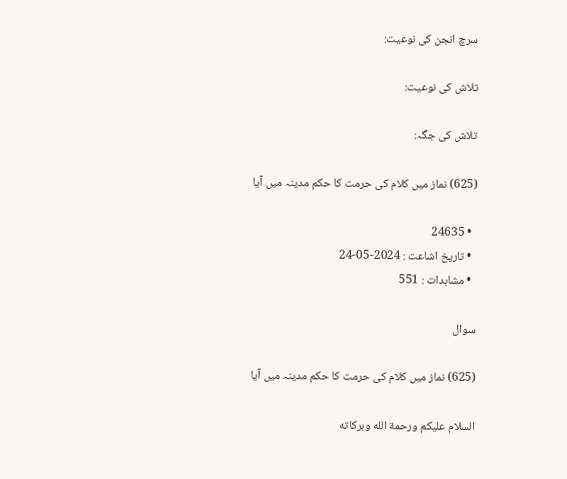سرچ انجن کی نوعیت:

تلاش کی نوعیت:

تلاش کی جگہ:

(625) نماز میں کلام کی حرمت کا حکم مدینہ میں آیا

  • 24635
  • تاریخ اشاعت : 2024-05-24
  • مشاہدات : 551

سوال

(625) نماز میں کلام کی حرمت کا حکم مدینہ میں آیا

السلام عليكم ورحمة الله وبركاته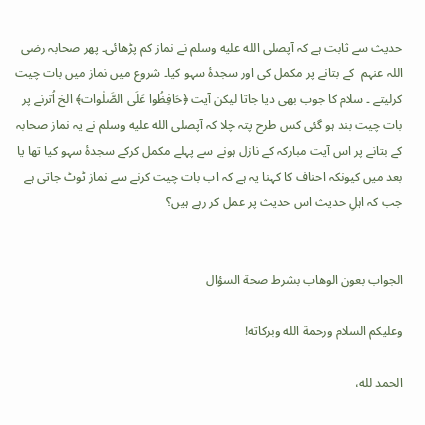حدیث سے ثابت ہے کہ آپصلى الله عليه وسلم نے نماز کم پڑھائی۔ پھر صحابہ رضی اللہ عنہم  کے بتانے پر مکمل کی اور سجدۂ سہو کیا۔ شروع میں نماز میں بات چیت کرلیتے ۔ سلام کا جوب بھی دیا جاتا لیکن آیت ﴿حَافِظُوا عَلَی الصَّلٰوات﴾ الخ اُترنے پر بات چیت بند ہو گئی کس طرح پتہ چلا کہ آپصلى الله عليه وسلم نے یہ نماز صحابہ کے بتانے پر اس آیت مبارکہ کے نازل ہونے سے پہلے مکمل کرکے سجدۂ سہو کیا تھا یا بعد میں کیونکہ احناف کا کہنا یہ ہے کہ اب بات چیت کرنے سے نماز ٹوٹ جاتی ہے جب کہ اہلِ حدیث اس حدیث پر عمل کر رہے ہیں؟


الجواب بعون الوهاب بشرط صحة السؤال

وعلیکم السلام ورحمة الله وبرکاته!

الحمد لله،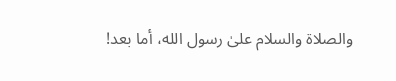والصلاة والسلام علىٰ رسول الله، أما بعد!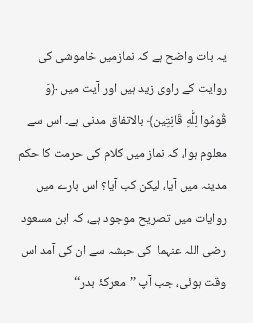یہ بات واضح ہے کہ نمازمیں خاموشی کی روایت کے راوی زید ہیں اور آیت میں ﴿وَ قُومُوا لِلّٰهِ قَانِتِین﴾ بالاتفاق مدنی ہے۔ اس سے معلوم ہوا، کہ نماز میں کلام کی حرمت کا حکم مدینہ میں آیا، لیکن کب آیا؟ اس بارے میں روایات میں تصریح موجود ہے، کہ ابن مسعود رضی اللہ عنہما  کی حبشہ سے ان کی آمد اس وقت ہوئی، جب آپ ’’معرکۂ بدر‘‘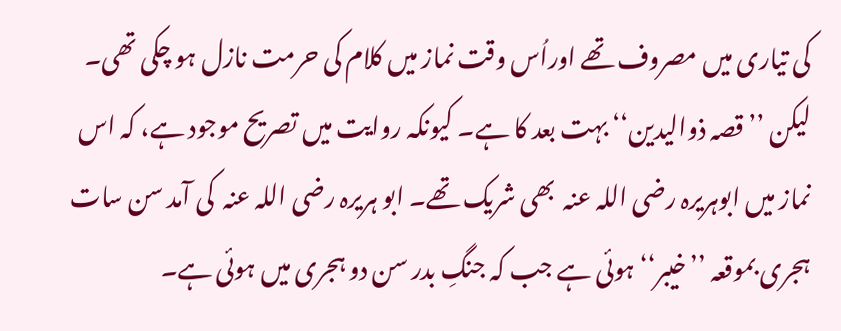کی تیاری میں مصروف تھے اوراُس وقت نماز میں کلام کی حرمت نازل ہو چکی تھی۔ لیکن ’’قصہ ذوالیدین‘‘ بہت بعد کا ہے۔ کیونکہ روایت میں تصریح موجود ہے، کہ اس نماز میں ابوہریرہ رضی اللہ عنہ  بھی شریک تھے۔ ابو ہریرہ رضی اللہ عنہ  کی آمد سن سات ہجری بموقعہ ’’خیبر‘‘ ہوئی ہے جب کہ جنگِ بدر سن دو ہجری میں ہوئی ہے۔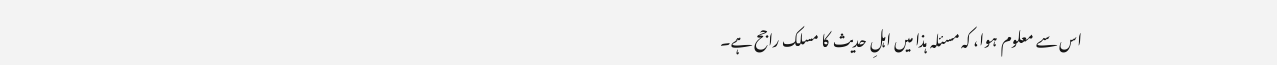اس سے معلوم ہوا، کہ مسئلہ ہذا میں اہلِ حدیث کا مسلک راجح ہے۔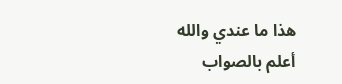ھذا ما عندي والله أعلم بالصواب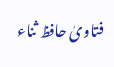فتاویٰ حافظ ثناء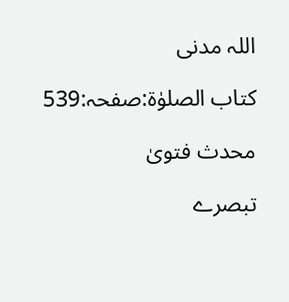اللہ مدنی

کتاب الصلوٰۃ:صفحہ:539

محدث فتویٰ

تبصرے